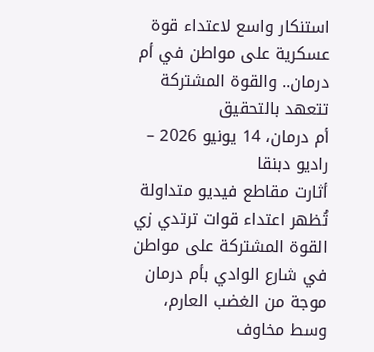استنكار واسع لاعتداء قوة عسكرية على مواطن في أم درمان.. والقوة المشتركة تتعهد بالتحقيق
أم درمان، 14 يونيو 2026 – راديو دبنقا
أثارت مقاطع فيديو متداولة تُظهر اعتداء قوات ترتدي زي القوة المشتركة على مواطن في شارع الوادي بأم درمان موجة من الغضب العارم، وسط مخاوف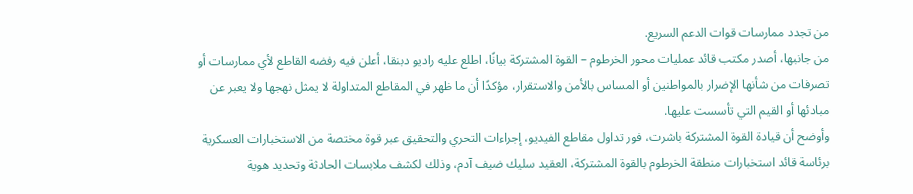من تجدد ممارسات قوات الدعم السريع.
من جانبها، أصدر مكتب قائد عمليات محور الخرطوم – القوة المشتركة بيانًا، اطلع عليه راديو دبنقا، أعلن فيه رفضه القاطع لأي ممارسات أو تصرفات من شأنها الإضرار بالمواطنين أو المساس بالأمن والاستقرار، مؤكدًا أن ما ظهر في المقاطع المتداولة لا يمثل نهجها ولا يعبر عن مبادئها أو القيم التي تأسست عليها.
وأوضح أن قيادة القوة المشتركة باشرت، فور تداول مقاطع الفيديو، إجراءات التحري والتحقيق عبر قوة مختصة من الاستخبارات العسكرية برئاسة قائد استخبارات منطقة الخرطوم بالقوة المشتركة، العقيد سليك ضيف آدم، وذلك لكشف ملابسات الحادثة وتحديد هوية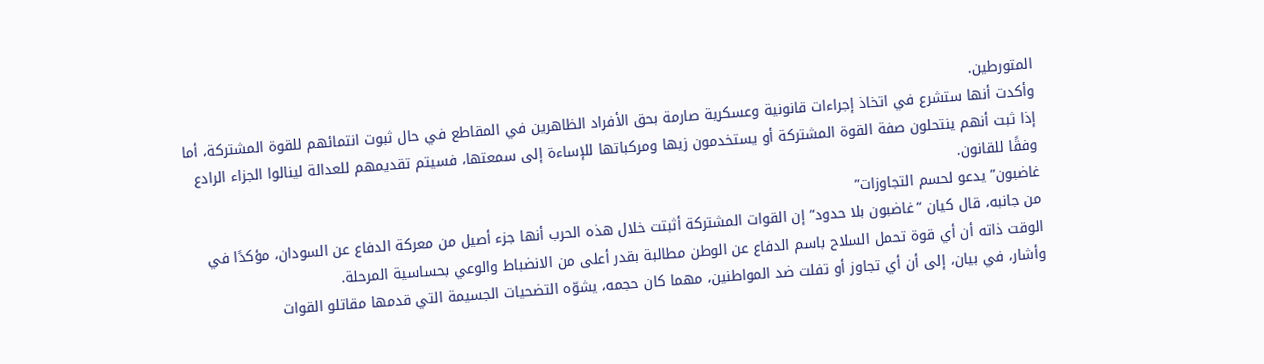المتورطين.
وأكدت أنها ستشرع في اتخاذ إجراءات قانونية وعسكرية صارمة بحق الأفراد الظاهرين في المقاطع في حال ثبوت انتمائهم للقوة المشتركة، أما إذا ثبت أنهم ينتحلون صفة القوة المشتركة أو يستخدمون زيها ومركباتها للإساءة إلى سمعتها، فسيتم تقديمهم للعدالة لينالوا الجزاء الرادع وفقًا للقانون.
غاضبون” يدعو لحسم التجاوزات”
من جانبه، قال كيان “غاضبون بلا حدود” إن القوات المشتركة أثبتت خلال هذه الحرب أنها جزء أصيل من معركة الدفاع عن السودان، مؤكدًا في الوقت ذاته أن أي قوة تحمل السلاح باسم الدفاع عن الوطن مطالبة بقدر أعلى من الانضباط والوعي بحساسية المرحلة.
وأشار، في بيان، إلى أن أي تجاوز أو تفلت ضد المواطنين، مهما كان حجمه، يشوّه التضحيات الجسيمة التي قدمها مقاتلو القوات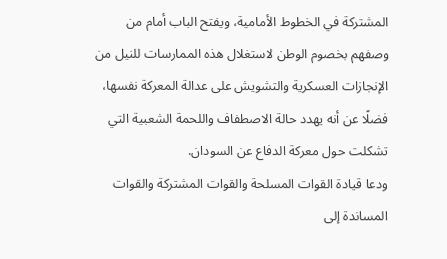المشتركة في الخطوط الأمامية، ويفتح الباب أمام من وصفهم بخصوم الوطن لاستغلال هذه الممارسات للنيل من الإنجازات العسكرية والتشويش على عدالة المعركة نفسها، فضلًا عن أنه يهدد حالة الاصطفاف واللحمة الشعبية التي تشكلت حول معركة الدفاع عن السودان.
ودعا قيادة القوات المسلحة والقوات المشتركة والقوات المساندة إلى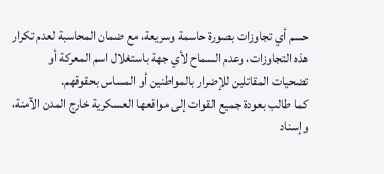حسم أي تجاوزات بصورة حاسمة وسريعة، مع ضمان المحاسبة لعدم تكرار هذه التجاوزات، وعدم السماح لأي جهة باستغلال اسم المعركة أو تضحيات المقاتلين للإضرار بالمواطنين أو المساس بحقوقهم.
كما طالب بعودة جميع القوات إلى مواقعها العسكرية خارج المدن الآمنة، وإسناد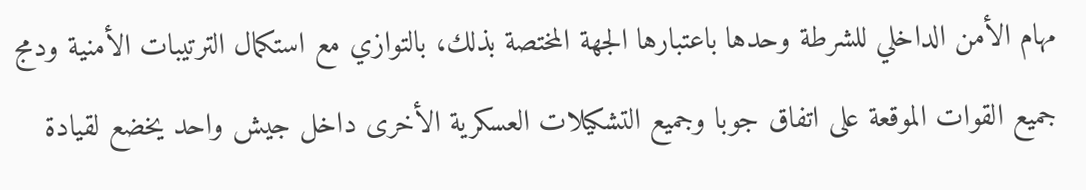مهام الأمن الداخلي للشرطة وحدها باعتبارها الجهة المختصة بذلك، بالتوازي مع استكمال الترتيبات الأمنية ودمج جميع القوات الموقعة على اتفاق جوبا وجميع التشكيلات العسكرية الأخرى داخل جيش واحد يخضع لقيادة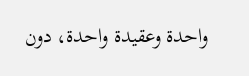واحدة وعقيدة واحدة، دون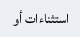استثناءات أو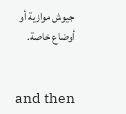جيوش موازية أو أوضاع خاصة.


and then